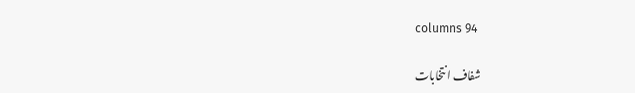columns 94

شفاف انتخابات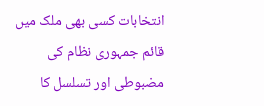انتخابات کسی بھی ملک میں قائم جمہوری نظام کی مضبوطی اور تسلسل کا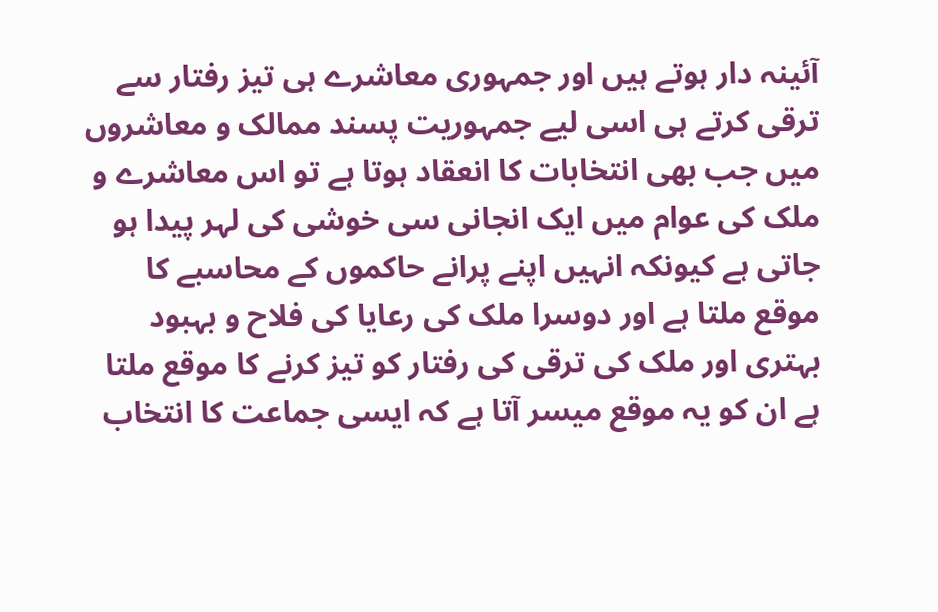آئینہ دار ہوتے ہیں اور جمہوری معاشرے ہی تیز رفتار سے ترقی کرتے ہی اسی لیے جمہوریت پسند ممالک و معاشروں میں جب بھی انتخابات کا انعقاد ہوتا ہے تو اس معاشرے و ملک کی عوام میں ایک انجانی سی خوشی کی لہر پیدا ہو جاتی ہے کیونکہ انہیں اپنے پرانے حاکموں کے محاسبے کا موقع ملتا ہے اور دوسرا ملک کی رعایا کی فلاح و بہبود بہتری اور ملک کی ترقی کی رفتار کو تیز کرنے کا موقع ملتا ہے ان کو یہ موقع میسر آتا ہے کہ ایسی جماعت کا انتخاب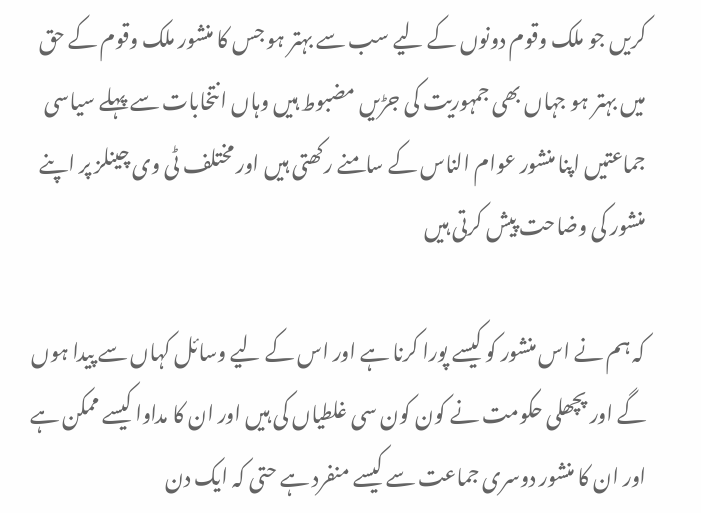کریں جو ملک وقوم دونوں کے لیے سب سے بہتر ہو جس کا منشور ملک وقوم کے حق میں بہتر ہو جہاں بھی جمہوریت کی جڑیں مضبوط ہیں وہاں انتخابات سے پہلے سیاسی جماعتیں اپنا منشور عوام الناس کے سامنے رکھتی ہیں اور مختلف ٹی وی چینلز پر اپنے منشور کی وضاحت پیش کرتی ہیں

کہ ہم نے اس منشور کو کیسے پورا کرنا ہے اور اس کے لیے وسائل کہاں سے پیدا ہوں گے اور پچھلی حکومت نے کون کون سی غلطیاں کی ہیں اور ان کا مداوا کیسے ممکن ہے اور ان کا منشور دوسری جماعت سے کیسے منفرد ہے حتی کہ ایک دن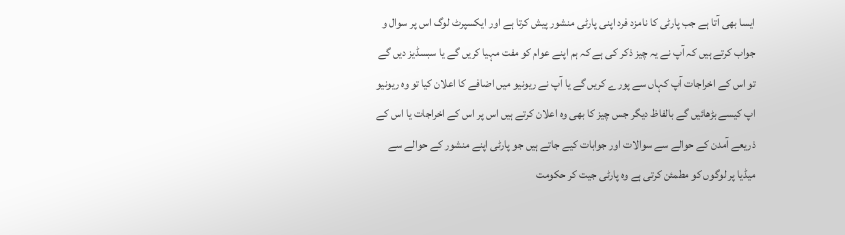ایسا بھی آتا ہے جب پارٹی کا نامزد فرد اپنی پارٹی منشور پیش کرتا ہے اور ایکسپرٹ لوگ اس پر سوال و جواب کرتے ہیں کہ آپ نے یہ چیز ذکر کی ہے کہ ہم اپنے عوام کو مفت مہیا کریں گے یا سبسڈیز دیں گے تو اس کے اخراجات آپ کہاں سے پورے کریں گے یا آپ نے ریونیو میں اضافے کا اعلان کیا تو وہ ریونیو اپ کیسے بڑھائیں گے بالفاظ دیگر جس چیز کا بھی وہ اعلان کرتے ہیں اس پر اس کے اخراجات یا اس کے ذریعے آمدن کے حوالے سے سوالات اور جوابات کیے جاتے ہیں جو پارٹی اپنے منشور کے حوالے سے میڈیا پر لوگوں کو مطمئن کرتی ہے وہ پارٹی جیت کر حکومت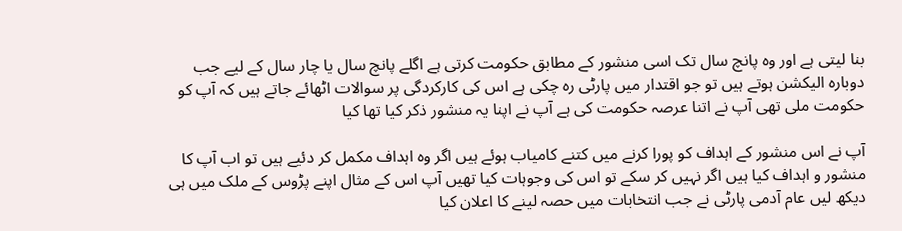بنا لیتی ہے اور وہ پانچ سال تک اسی منشور کے مطابق حکومت کرتی ہے اگلے پانچ سال یا چار سال کے لیے جب دوبارہ الیکشن ہوتے ہیں تو جو اقتدار میں پارٹی رہ چکی ہے اس کی کارکردگی پر سوالات اٹھائے جاتے ہیں کہ آپ کو حکومت ملی تھی آپ نے اتنا عرصہ حکومت کی ہے آپ نے اپنا یہ منشور ذکر کیا تھا کیا

آپ نے اس منشور کے اہداف کو پورا کرنے میں کتنے کامیاب ہوئے ہیں اگر وہ اہداف مکمل کر دئیے ہیں تو اب آپ کا منشور و اہداف کیا ہیں اگر نہیں کر سکے تو اس کی وجوہات کیا تھیں آپ اس کے مثال اپنے پڑوس کے ملک میں ہی دیکھ لیں عام آدمی پارٹی نے جب انتخابات میں حصہ لینے کا اعلان کیا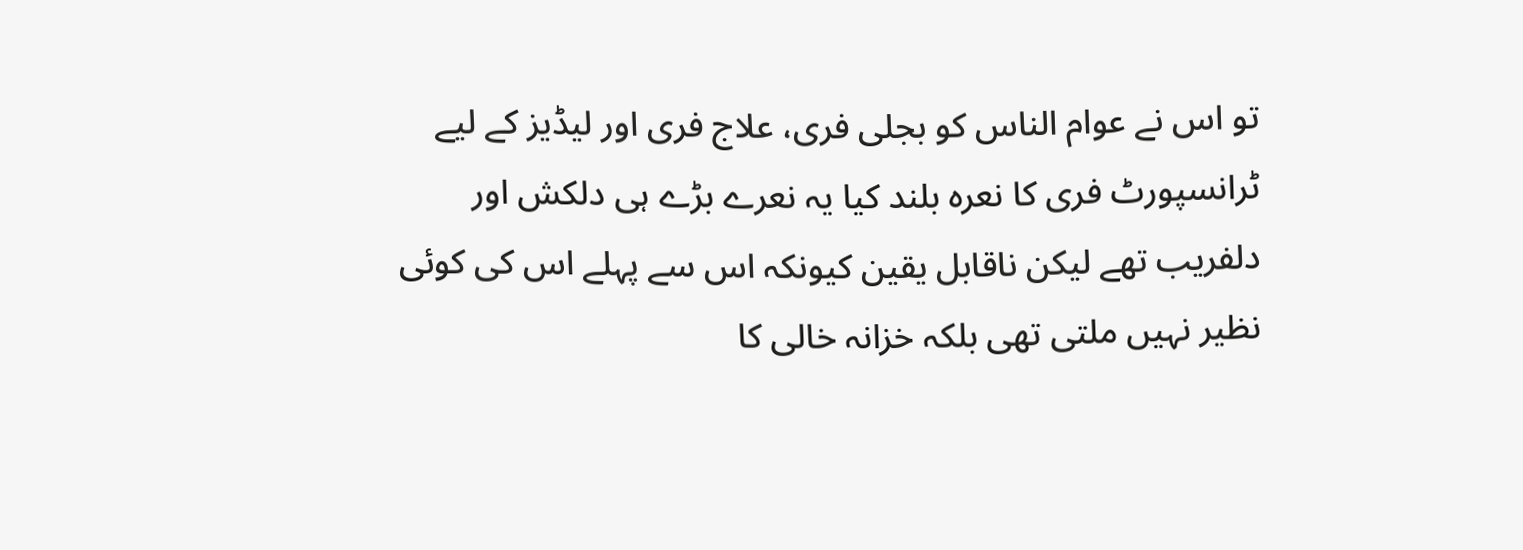تو اس نے عوام الناس کو بجلی فری، علاج فری اور لیڈیز کے لیے ٹرانسپورٹ فری کا نعرہ بلند کیا یہ نعرے بڑے ہی دلکش اور دلفریب تھے لیکن ناقابل یقین کیونکہ اس سے پہلے اس کی کوئی نظیر نہیں ملتی تھی بلکہ خزانہ خالی کا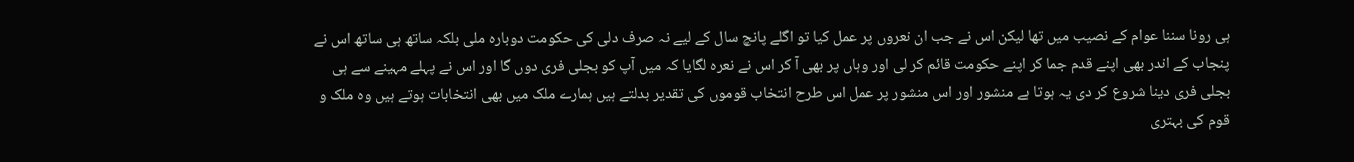ہی رونا سننا عوام کے نصیب میں تھا لیکن اس نے جب ان نعروں پر عمل کیا تو اگلے پانچ سال کے لیے نہ صرف دلی کی حکومت دوبارہ ملی بلکہ ساتھ ہی ساتھ اس نے پنجاب کے اندر بھی اپنے قدم جما کر اپنے حکومت قائم کر لی اور وہاں پر بھی آ کر اس نے نعرہ لگایا کہ میں آپ کو بجلی فری دوں گا اور اس نے پہلے مہینے سے ہی بجلی فری دینا شروع کر دی یہ ہوتا ہے منشور اور اس منشور پر عمل اس طرح انتخاب قوموں کی تقدیر بدلتے ہیں ہمارے ملک میں بھی انتخابات ہوتے ہیں وہ ملک و قوم کی بہتری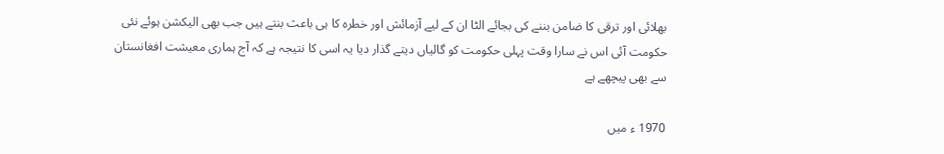بھلائی اور ترقی کا ضامن بننے کی بجائے الٹا ان کے لیے آزمائش اور خطرہ کا ہی باعث بنتے ہیں جب بھی الیکشن ہوئے نئی حکومت آئی اس نے سارا وقت پہلی حکومت کو گالیاں دیتے گذار دیا یہ اسی کا نتیجہ ہے کہ آج ہماری معیشت افغانستان سے بھی پیچھے ہے

1970 ء میں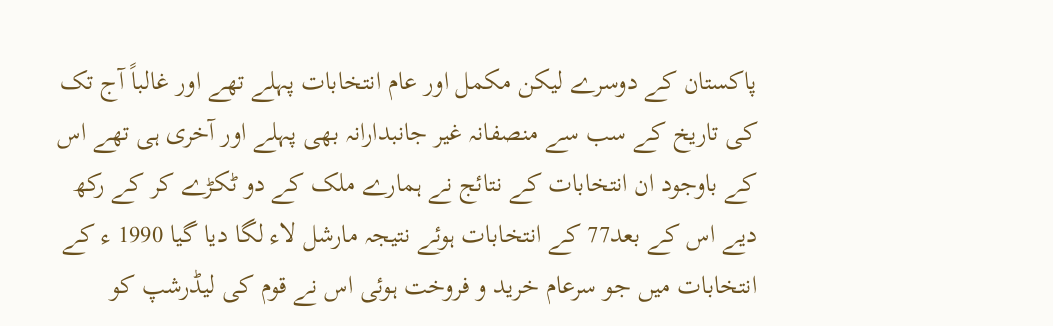پاکستان کے دوسرے لیکن مکمل اور عام انتخابات پہلے تھے اور غالباً آج تک کی تاریخ کے سب سے منصفانہ غیر جانبدارانہ بھی پہلے اور آخری ہی تھے اس کے باوجود ان انتخابات کے نتائج نے ہمارے ملک کے دو ٹکڑے کر کے رکھ دیے اس کے بعد77 کے انتخابات ہوئے نتیجہ مارشل لاء لگا دیا گیا 1990 ء کے انتخابات میں جو سرعام خرید و فروخت ہوئی اس نے قوم کی لیڈرشپ کو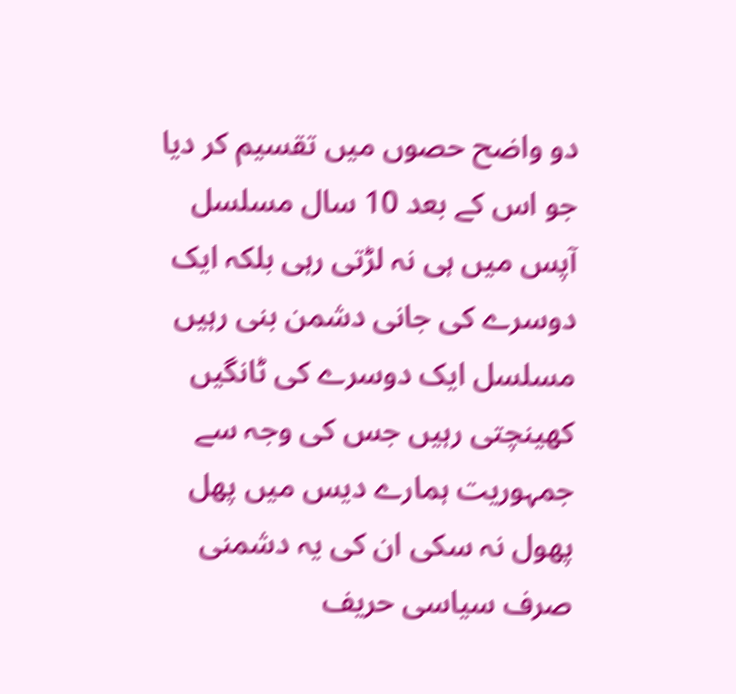دو واضح حصوں میں تقسیم کر دیا جو اس کے بعد 10 سال مسلسل آپس میں ہی نہ لڑتی رہی بلکہ ایک دوسرے کی جانی دشمن بنی رہیں مسلسل ایک دوسرے کی ٹانگیں کھینچتی رہیں جس کی وجہ سے جمہوریت ہمارے دیس میں پھل پھول نہ سکی ان کی یہ دشمنی صرف سیاسی حریف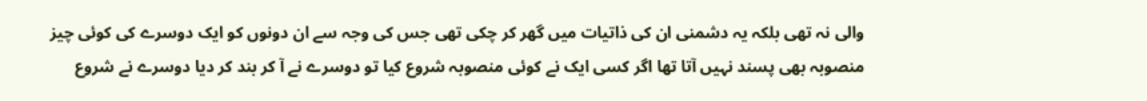والی نہ تھی بلکہ یہ دشمنی ان کی ذاتیات میں گھر کر چکی تھی جس کی وجہ سے ان دونوں کو ایک دوسرے کی کوئی چیز منصوبہ بھی پسند نہیں آتا تھا اگر کسی ایک نے کوئی منصوبہ شروع کیا تو دوسرے نے آ کر بند کر دیا دوسرے نے شروع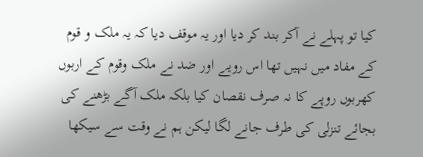کیا تو پہلے نے آکر بند کر دیا اور یہ موقف دیا کہ یہ ملک و قوم کے مفاد میں نہیں تھا اس رویے اور ضد نے ملک وقوم کے اربوں کھربوں روپے کا نہ صرف نقصان کیا بلکہ ملک آگے بڑھنے کی بجائے تنزلی کی طرف جانے لگا لیکن ہم نے وقت سے سیکھا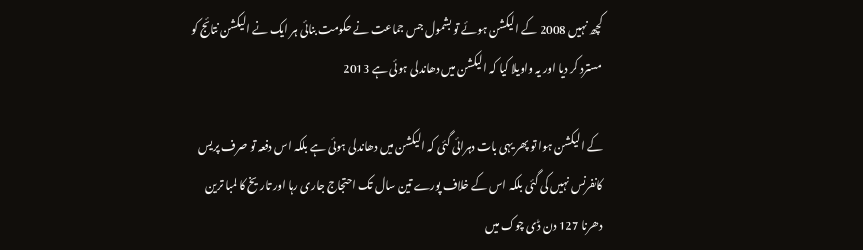کچھ نہیں 2008 کے الیکشن ہوئے تو بشمول جس جماعت نے حکومت بنائی ہر ایک نے الیکشن نتائج کو مسترد کر دیا اور یہ واویلا کیا کہ الیکشن میں دھاندلی ہوئی ہے 2013

کے الیکشن ہوا تو پھر یہی بات دہرائی گئی کہ الیکشن میں دھاندلی ہوئی ہے بلکہ اس دفعہ تو صرف پریس کانفرنس نہیں کی گئی بلکہ اس کے خلاف پورے تین سال تک احتجاج جاری رہا اور تاریخ کا لمبا ترین دھرنا 127 دن ڈی چوک میں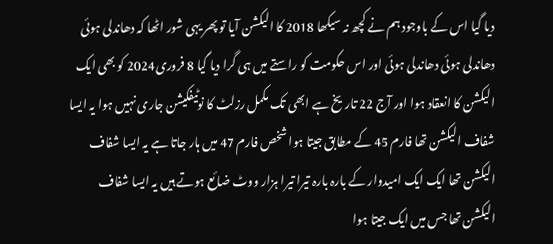دیا گیا اس کے باوجود ہم نے کچھ نہ سیکھا 2018 کا الیکشن آیا تو پھر یہی شور اٹھا کہ دھاندلی ہوئی دھاندلی ہوئی دھاندلی ہوئی اور اس حکومت کو راستے میں ہی گرا دیا گیا 8 فروری2024 کو بھی ایک الیکشن کا انعقاد ہوا اور آج 22 تاریخ ہے ابھی تک مکمل رزلٹ کا نوٹیفکیشن جاری نہیں ہوا یہ ایسا شفاف الیکشن تھا فارم 45 کے مطابق جیتا ہوا شخص فارم 47 میں ہار جاتا ہے یہ ایسا شفاف الیکشن تھا ایک ایک امیدوار کے بارہ بارہ تیرا تیرا ہزار ووٹ ضائع ہوتے ہیں یہ ایسا شفاف الیکشن تھا جس میں ایک جیتا ہوا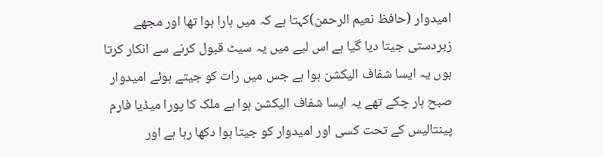امیدوار (حافظ نعیم الرحمن)کہتا ہے کہ میں ہارا ہوا تھا اور مجھے زبردستی جیتا دیا گیا ہے اس لیے میں یہ سیٹ قبول کرنے سے انکار کرتا ہوں یہ ایسا شفاف الیکشن ہوا ہے جس میں رات کو جیتے ہوئے امیدوار صبح ہار چکے تھے یہ ایسا شفاف الیکشن ہوا ہے ملک کا پورا میڈیا فارم پینتالیس کے تحت کسی اور امیدوار کو جیتا ہوا دکھا رہا ہے اور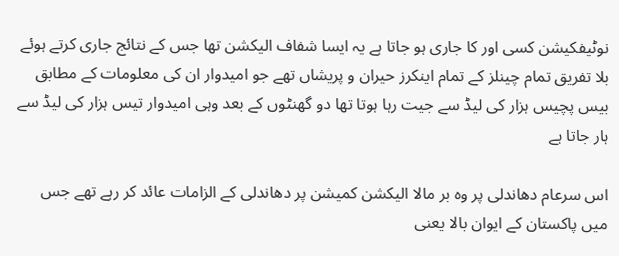نوٹیفکیشن کسی اور کا جاری ہو جاتا ہے یہ ایسا شفاف الیکشن تھا جس کے نتائج جاری کرتے ہوئے بلا تفریق تمام چینلز کے تمام اینکرز حیران و پریشاں تھے جو امیدوار ان کی معلومات کے مطابق بیس پچیس ہزار کی لیڈ سے جیت رہا ہوتا تھا دو گھنٹوں کے بعد وہی امیدوار تیس ہزار کی لیڈ سے ہار جاتا ہے

اس سرعام دھاندلی پر وہ بر مالا الیکشن کمیشن پر دھاندلی کے الزامات عائد کر رہے تھے جس میں پاکستان کے ایوان بالا یعنی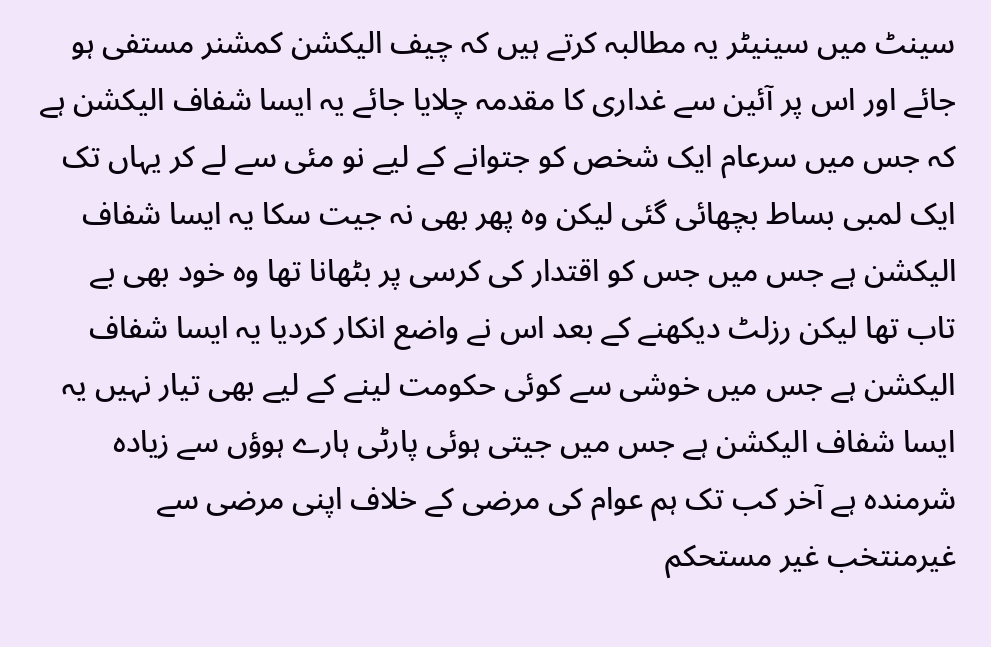سینٹ میں سینیٹر یہ مطالبہ کرتے ہیں کہ چیف الیکشن کمشنر مستفی ہو جائے اور اس پر آئین سے غداری کا مقدمہ چلایا جائے یہ ایسا شفاف الیکشن ہے کہ جس میں سرعام ایک شخص کو جتوانے کے لیے نو مئی سے لے کر یہاں تک ایک لمبی بساط بچھائی گئی لیکن وہ پھر بھی نہ جیت سکا یہ ایسا شفاف الیکشن ہے جس میں جس کو اقتدار کی کرسی پر بٹھانا تھا وہ خود بھی بے تاب تھا لیکن رزلٹ دیکھنے کے بعد اس نے واضع انکار کردیا یہ ایسا شفاف الیکشن ہے جس میں خوشی سے کوئی حکومت لینے کے لیے بھی تیار نہیں یہ ایسا شفاف الیکشن ہے جس میں جیتی ہوئی پارٹی ہارے ہوؤں سے زیادہ شرمندہ ہے آخر کب تک ہم عوام کی مرضی کے خلاف اپنی مرضی سے غیرمنتخب غیر مستحکم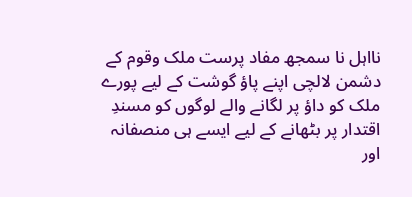نااہل نا سمجھ مفاد پرست ملک وقوم کے دشمن لالچی اپنے پاؤ گوشت کے لیے پورے ملک کو داؤ پر لگانے والے لوگوں کو مسندِ اقتدار پر بٹھانے کے لیے ایسے ہی منصفانہ اور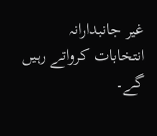غیر جانبدارانہ انتخابات کرواتے رہیں گے۔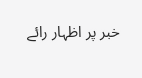خبر پر اظہار رائے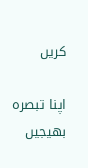کریں

اپنا تبصرہ بھیجیں